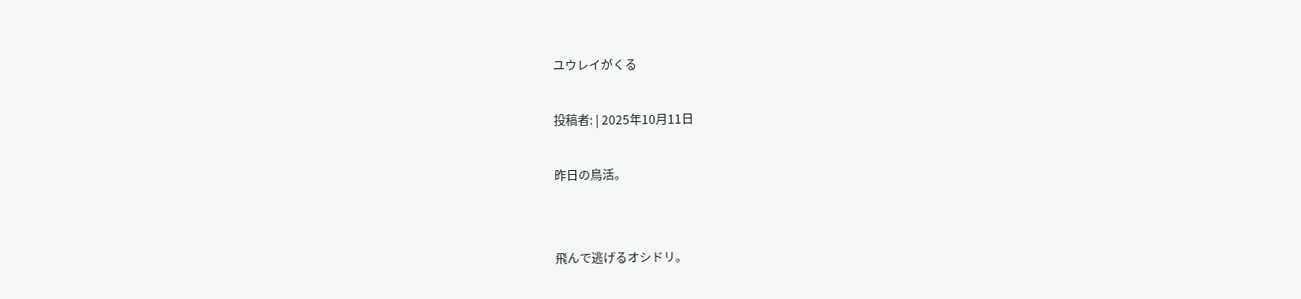ユウレイがくる

投稿者: | 2025年10月11日

昨日の鳥活。


飛んで逃げるオシドリ。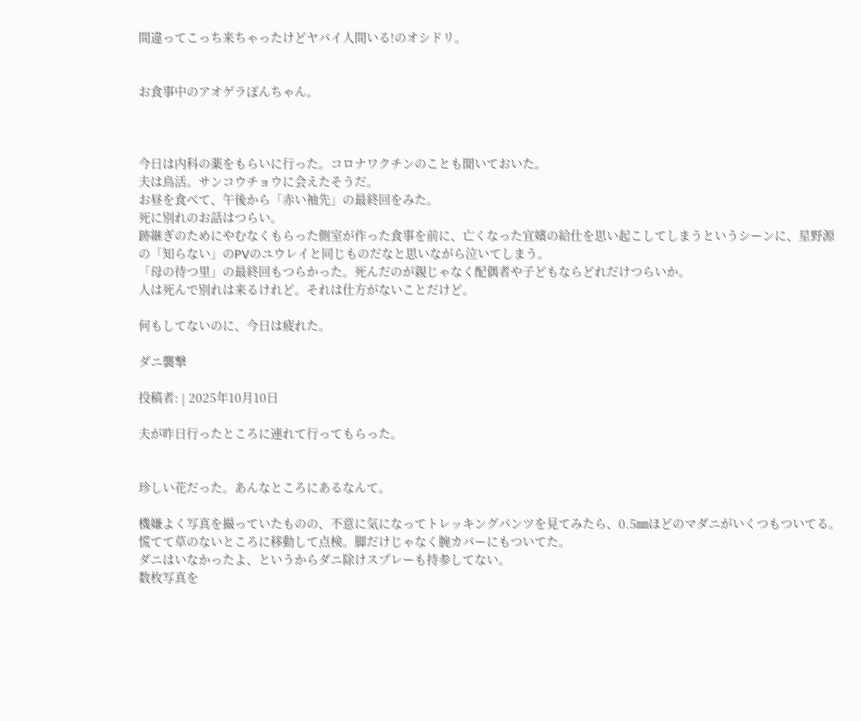間違ってこっち来ちゃったけどヤバイ人間いる!のオシドリ。


お食事中のアオゲラぽんちゃん。



今日は内科の薬をもらいに行った。コロナワクチンのことも聞いておいた。
夫は鳥活。サンコウチョウに会えたそうだ。
お昼を食べて、午後から「赤い袖先」の最終回をみた。
死に別れのお話はつらい。
跡継ぎのためにやむなくもらった側室が作った食事を前に、亡くなった宜嬪の給仕を思い起こしてしまうというシーンに、星野源の「知らない」のPVのユウレイと同じものだなと思いながら泣いてしまう。
「母の待つ里」の最終回もつらかった。死んだのが親じゃなく配偶者や子どもならどれだけつらいか。
人は死んで別れは来るけれど。それは仕方がないことだけど。

何もしてないのに、今日は疲れた。

ダニ襲撃

投稿者: | 2025年10月10日

夫が昨日行ったところに連れて行ってもらった。


珍しい花だった。あんなところにあるなんて。

機嫌よく写真を撮っていたものの、不意に気になってトレッキングパンツを見てみたら、0.5㎜ほどのマダニがいくつもついてる。
慌てて草のないところに移動して点検。脚だけじゃなく腕カバーにもついてた。
ダニはいなかったよ、というからダニ除けスプレーも持参してない。
数枚写真を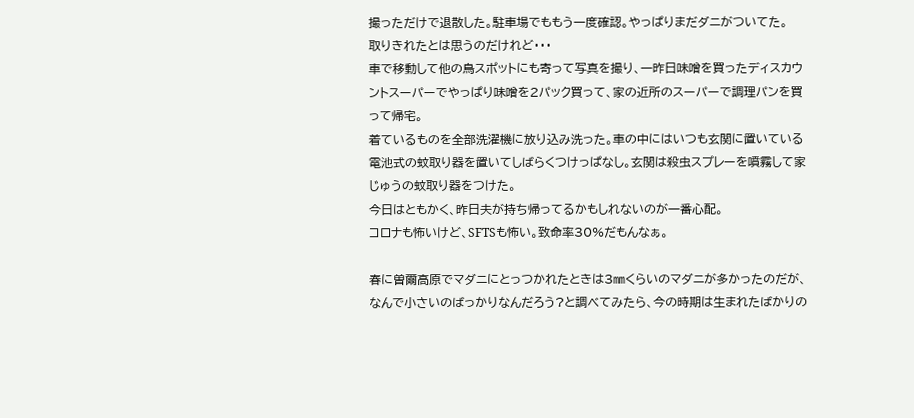撮っただけで退散した。駐車場でももう一度確認。やっぱりまだダニがついてた。
取りきれたとは思うのだけれど・・・
車で移動して他の鳥スポットにも寄って写真を撮り、一昨日味噌を買ったディスカウントスーパーでやっぱり味噌を2パック買って、家の近所のスーパーで調理パンを買って帰宅。
着ているものを全部洗濯機に放り込み洗った。車の中にはいつも玄関に置いている電池式の蚊取り器を置いてしばらくつけっぱなし。玄関は殺虫スプレーを噴霧して家じゅうの蚊取り器をつけた。
今日はともかく、昨日夫が持ち帰ってるかもしれないのが一番心配。
コロナも怖いけど、SFTSも怖い。致命率30%だもんなぁ。

春に曽爾高原でマダニにとっつかれたときは3㎜くらいのマダニが多かったのだが、なんで小さいのばっかりなんだろう?と調べてみたら、今の時期は生まれたばかりの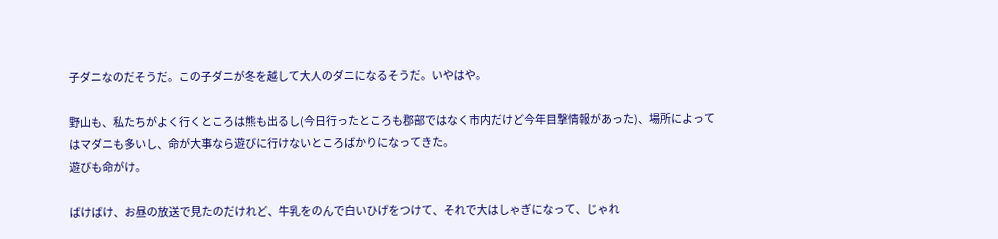子ダニなのだそうだ。この子ダニが冬を越して大人のダニになるそうだ。いやはや。

野山も、私たちがよく行くところは熊も出るし(今日行ったところも郡部ではなく市内だけど今年目撃情報があった)、場所によってはマダニも多いし、命が大事なら遊びに行けないところばかりになってきた。
遊びも命がけ。

ばけばけ、お昼の放送で見たのだけれど、牛乳をのんで白いひげをつけて、それで大はしゃぎになって、じゃれ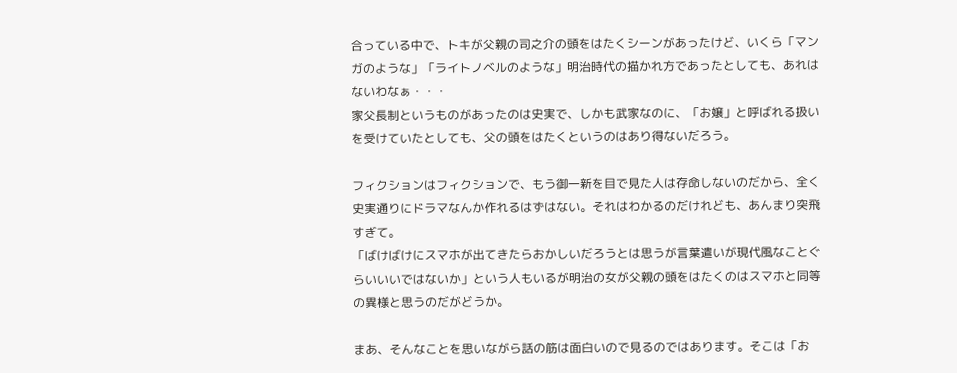合っている中で、トキが父親の司之介の頭をはたくシーンがあったけど、いくら「マンガのような」「ライトノベルのような」明治時代の描かれ方であったとしても、あれはないわなぁ・・・
家父長制というものがあったのは史実で、しかも武家なのに、「お嬢」と呼ばれる扱いを受けていたとしても、父の頭をはたくというのはあり得ないだろう。

フィクションはフィクションで、もう御一新を目で見た人は存命しないのだから、全く史実通りにドラマなんか作れるはずはない。それはわかるのだけれども、あんまり突飛すぎて。
「ばけばけにスマホが出てきたらおかしいだろうとは思うが言葉遣いが現代風なことぐらいいいではないか」という人もいるが明治の女が父親の頭をはたくのはスマホと同等の異様と思うのだがどうか。

まあ、そんなことを思いながら話の筋は面白いので見るのではあります。そこは「お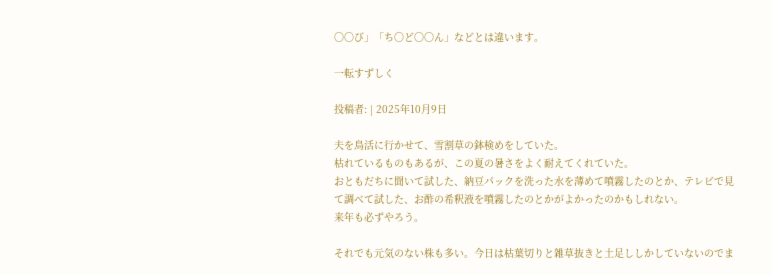〇〇び」「ち〇ど〇〇ん」などとは違います。

一転すずしく

投稿者: | 2025年10月9日

夫を鳥活に行かせて、雪割草の鉢検めをしていた。
枯れているものもあるが、この夏の暑さをよく耐えてくれていた。
おともだちに聞いて試した、納豆パックを洗った水を薄めて噴霧したのとか、テレビで見て調べて試した、お酢の希釈液を噴霧したのとかがよかったのかもしれない。
来年も必ずやろう。

それでも元気のない株も多い。今日は枯葉切りと雑草抜きと土足ししかしていないのでま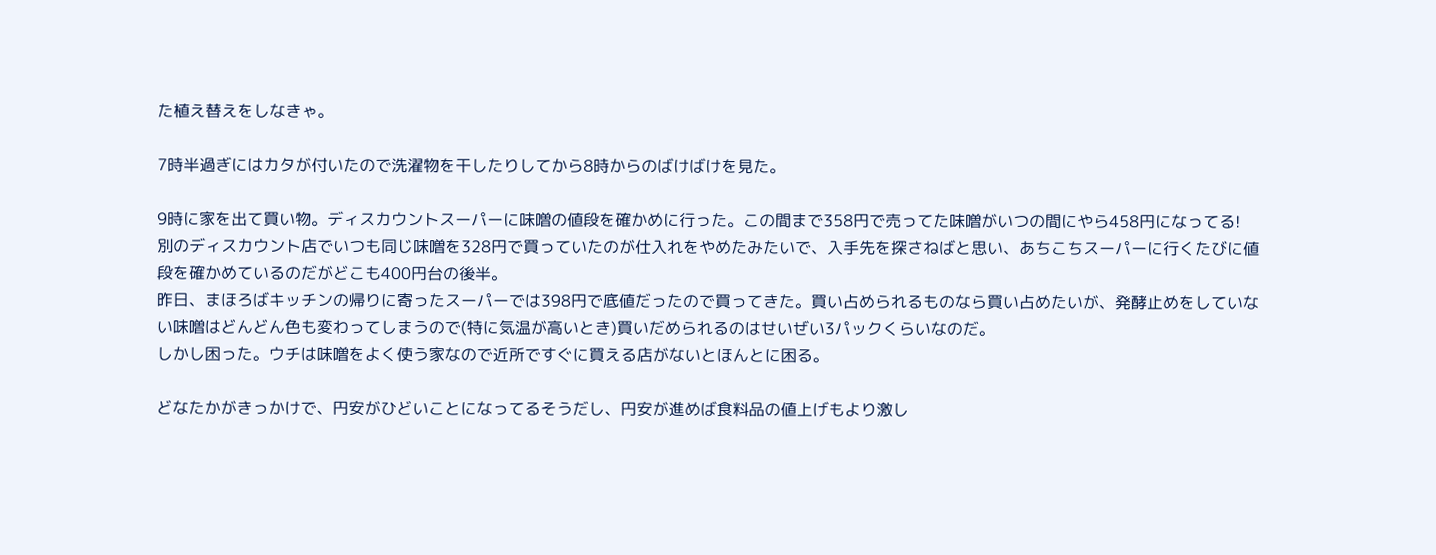た植え替えをしなきゃ。

7時半過ぎにはカタが付いたので洗濯物を干したりしてから8時からのばけばけを見た。

9時に家を出て買い物。ディスカウントスーパーに味噌の値段を確かめに行った。この間まで358円で売ってた味噌がいつの間にやら458円になってる!
別のディスカウント店でいつも同じ味噌を328円で買っていたのが仕入れをやめたみたいで、入手先を探さねばと思い、あちこちスーパーに行くたびに値段を確かめているのだがどこも400円台の後半。
昨日、まほろばキッチンの帰りに寄ったスーパーでは398円で底値だったので買ってきた。買い占められるものなら買い占めたいが、発酵止めをしていない味噌はどんどん色も変わってしまうので(特に気温が高いとき)買いだめられるのはせいぜい3パックくらいなのだ。
しかし困った。ウチは味噌をよく使う家なので近所ですぐに買える店がないとほんとに困る。

どなたかがきっかけで、円安がひどいことになってるそうだし、円安が進めば食料品の値上げもより激し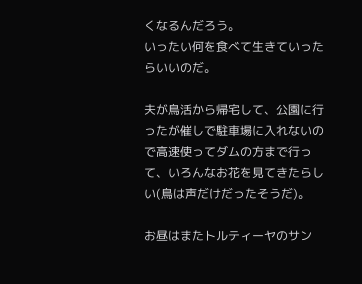くなるんだろう。
いったい何を食べて生きていったらいいのだ。

夫が鳥活から帰宅して、公園に行ったが催しで駐車場に入れないので高速使ってダムの方まで行って、いろんなお花を見てきたらしい(鳥は声だけだったそうだ)。

お昼はまたトルティーヤのサン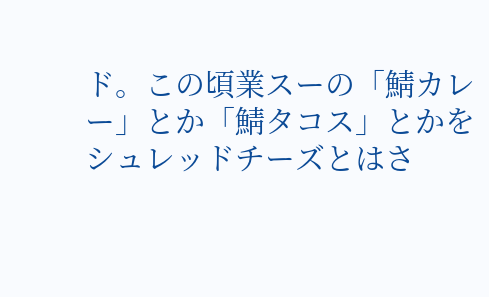ド。この頃業スーの「鯖カレー」とか「鯖タコス」とかをシュレッドチーズとはさ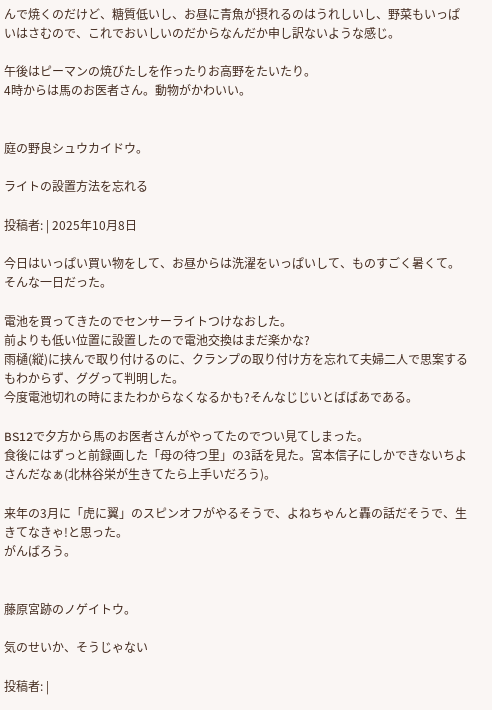んで焼くのだけど、糖質低いし、お昼に青魚が摂れるのはうれしいし、野菜もいっぱいはさむので、これでおいしいのだからなんだか申し訳ないような感じ。

午後はピーマンの焼びたしを作ったりお高野をたいたり。
4時からは馬のお医者さん。動物がかわいい。


庭の野良シュウカイドウ。

ライトの設置方法を忘れる

投稿者: | 2025年10月8日

今日はいっぱい買い物をして、お昼からは洗濯をいっぱいして、ものすごく暑くて。そんな一日だった。

電池を買ってきたのでセンサーライトつけなおした。
前よりも低い位置に設置したので電池交換はまだ楽かな?
雨樋(縦)に挟んで取り付けるのに、クランプの取り付け方を忘れて夫婦二人で思案するもわからず、ググって判明した。
今度電池切れの時にまたわからなくなるかも?そんなじじいとばばあである。

BS12で夕方から馬のお医者さんがやってたのでつい見てしまった。
食後にはずっと前録画した「母の待つ里」の3話を見た。宮本信子にしかできないちよさんだなぁ(北林谷栄が生きてたら上手いだろう)。

来年の3月に「虎に翼」のスピンオフがやるそうで、よねちゃんと轟の話だそうで、生きてなきゃ!と思った。
がんばろう。


藤原宮跡のノゲイトウ。

気のせいか、そうじゃない

投稿者: |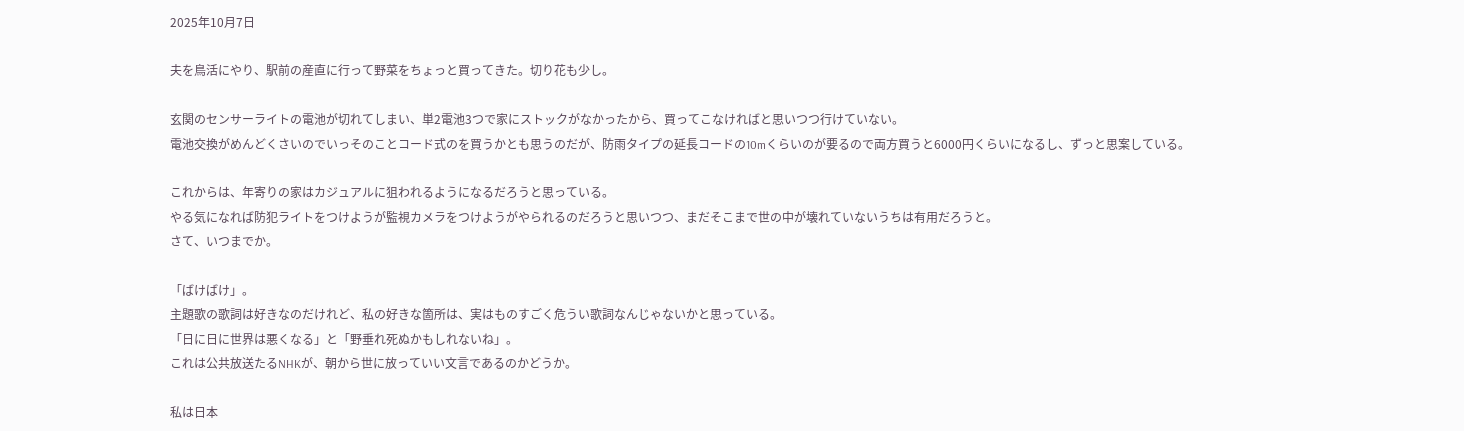2025年10月7日

夫を鳥活にやり、駅前の産直に行って野菜をちょっと買ってきた。切り花も少し。

玄関のセンサーライトの電池が切れてしまい、単2電池3つで家にストックがなかったから、買ってこなければと思いつつ行けていない。
電池交換がめんどくさいのでいっそのことコード式のを買うかとも思うのだが、防雨タイプの延長コードの10mくらいのが要るので両方買うと6000円くらいになるし、ずっと思案している。

これからは、年寄りの家はカジュアルに狙われるようになるだろうと思っている。
やる気になれば防犯ライトをつけようが監視カメラをつけようがやられるのだろうと思いつつ、まだそこまで世の中が壊れていないうちは有用だろうと。
さて、いつまでか。

「ばけばけ」。
主題歌の歌詞は好きなのだけれど、私の好きな箇所は、実はものすごく危うい歌詞なんじゃないかと思っている。
「日に日に世界は悪くなる」と「野垂れ死ぬかもしれないね」。
これは公共放送たるNHKが、朝から世に放っていい文言であるのかどうか。

私は日本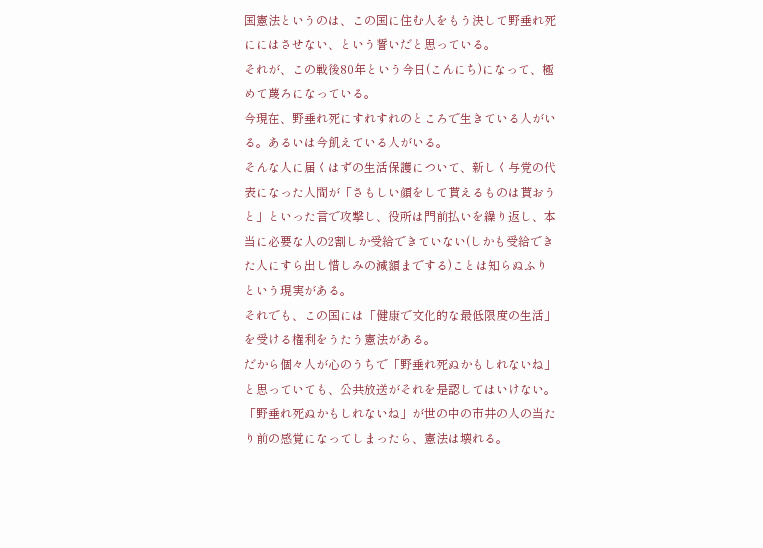国憲法というのは、この国に住む人をもう決して野垂れ死ににはさせない、という誓いだと思っている。
それが、この戦後80年という今日(こんにち)になって、極めて蔑ろになっている。
今現在、野垂れ死にすれすれのところで生きている人がいる。あるいは今飢えている人がいる。
そんな人に届くはずの生活保護について、新しく与党の代表になった人間が「さもしい顔をして貰えるものは貰おうと」といった言で攻撃し、役所は門前払いを繰り返し、本当に必要な人の2割しか受給できていない(しかも受給できた人にすら出し惜しみの減額までする)ことは知らぬふりという現実がある。
それでも、この国には「健康で文化的な最低限度の生活」を受ける権利をうたう憲法がある。
だから個々人が心のうちで「野垂れ死ぬかもしれないね」と思っていても、公共放送がそれを是認してはいけない。
「野垂れ死ぬかもしれないね」が世の中の市井の人の当たり前の感覚になってしまったら、憲法は壊れる。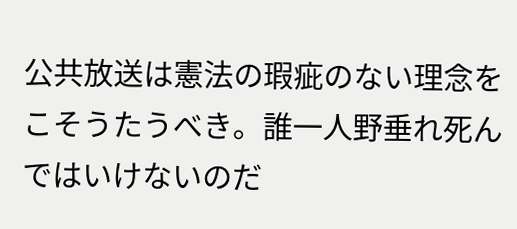公共放送は憲法の瑕疵のない理念をこそうたうべき。誰一人野垂れ死んではいけないのだ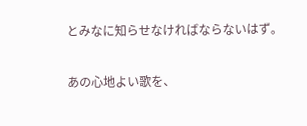とみなに知らせなければならないはず。

あの心地よい歌を、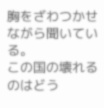胸をざわつかせながら聞いている。
この国の壊れるのはどう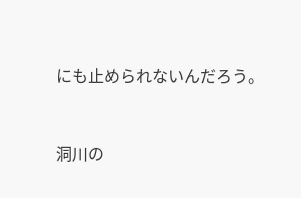にも止められないんだろう。


洞川の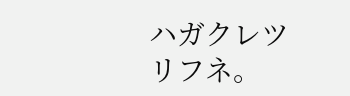ハガクレツリフネ。